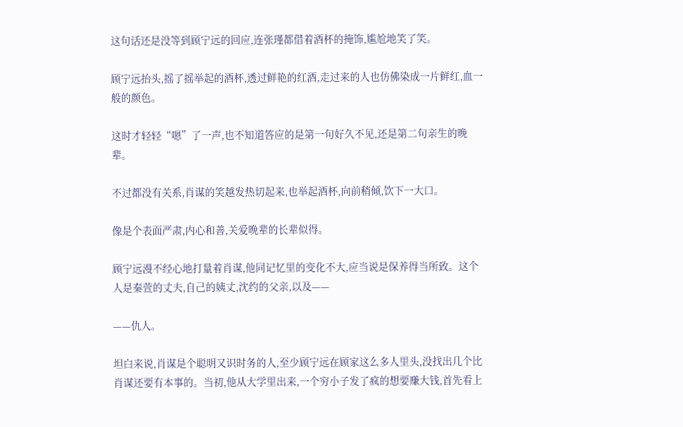这句话还是没等到顾宁远的回应,连张瑾都借着酒杯的掩饰,尴尬地笑了笑。

顾宁远抬头,摇了摇举起的酒杯,透过鲜艳的红酒,走过来的人也仿佛染成一片鲜红,血一般的颜色。

这时才轻轻“嗯”了一声,也不知道答应的是第一句好久不见,还是第二句亲生的晚辈。

不过都没有关系,肖谋的笑越发热切起来,也举起酒杯,向前稍倾,饮下一大口。

像是个表面严肃,内心和善,关爱晚辈的长辈似得。

顾宁远漫不经心地打量着肖谋,他同记忆里的变化不大,应当说是保养得当所致。这个人是秦萱的丈夫,自己的姨丈,沈约的父亲,以及——

——仇人。

坦白来说,肖谋是个聪明又识时务的人,至少顾宁远在顾家这么多人里头,没找出几个比肖谋还要有本事的。当初,他从大学里出来,一个穷小子发了疯的想要赚大钱,首先看上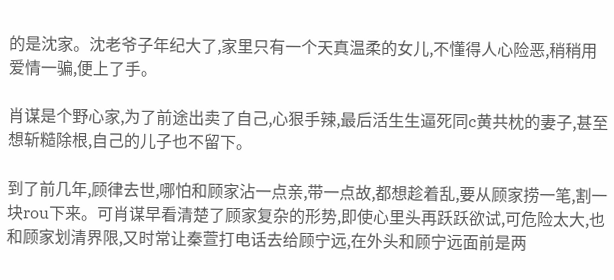的是沈家。沈老爷子年纪大了,家里只有一个天真温柔的女儿,不懂得人心险恶,稍稍用爱情一骗,便上了手。

肖谋是个野心家,为了前途出卖了自己,心狠手辣,最后活生生逼死同c黄共枕的妻子,甚至想斩糙除根,自己的儿子也不留下。

到了前几年,顾律去世,哪怕和顾家沾一点亲,带一点故,都想趁着乱,要从顾家捞一笔,割一块rou下来。可肖谋早看清楚了顾家复杂的形势,即使心里头再跃跃欲试,可危险太大,也和顾家划清界限,又时常让秦萱打电话去给顾宁远,在外头和顾宁远面前是两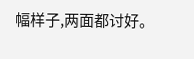幅样子,两面都讨好。